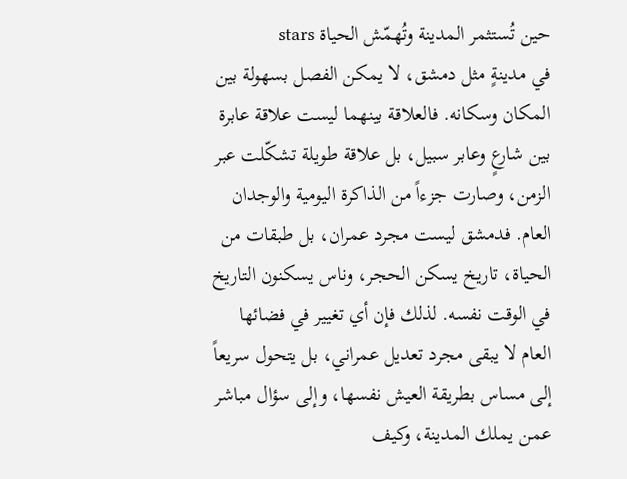حين تُستثمر المدينة وتُهمّش الحياة stars
في مدينةٍ مثل دمشق، لا يمكن الفصل بسهولة بين المكان وسكانه. فالعلاقة بينهما ليست علاقة عابرة بين شارعٍ وعابر سبيل، بل علاقة طويلة تشكّلت عبر الزمن، وصارت جزءاً من الذاكرة اليومية والوجدان العام. فدمشق ليست مجرد عمران، بل طبقات من الحياة، تاريخ يسكن الحجر، وناس يسكنون التاريخ في الوقت نفسه. لذلك فإن أي تغيير في فضائها العام لا يبقى مجرد تعديل عمراني، بل يتحول سريعاً إلى مساس بطريقة العيش نفسها، وإلى سؤال مباشر عمن يملك المدينة، وكيف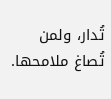تُدار، ولمن تُصاغ ملامحها.